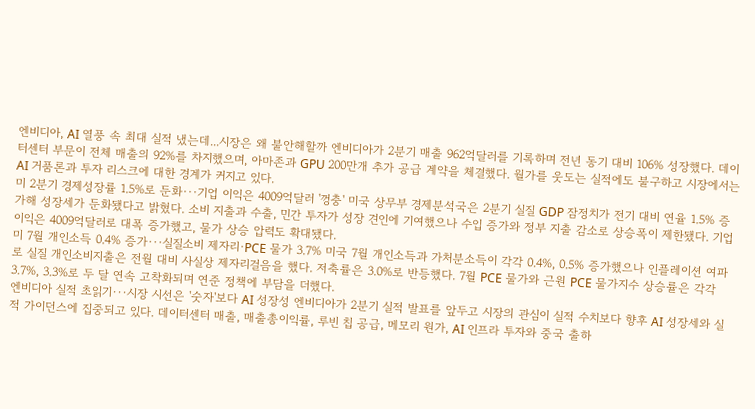엔비디아, AI 열풍 속 최대 실적 냈는데...시장은 왜 불안해할까 엔비디아가 2분기 매출 962억달러를 기록하며 전년 동기 대비 106% 성장했다. 데이터센터 부문이 전체 매출의 92%를 차지했으며, 아마존과 GPU 200만개 추가 공급 계약을 체결했다. 월가를 웃도는 실적에도 불구하고 시장에서는 AI 거품론과 투자 리스크에 대한 경계가 커지고 있다.
미 2분기 경제성장률 1.5%로 둔화···기업 이익은 4009억달러 '껑충' 미국 상무부 경제분석국은 2분기 실질 GDP 잠정치가 전기 대비 연율 1.5% 증가해 성장세가 둔화됐다고 밝혔다. 소비 지출과 수출, 민간 투자가 성장 견인에 기여했으나 수입 증가와 정부 지출 감소로 상승폭이 제한됐다. 기업 이익은 4009억달러로 대폭 증가했고, 물가 상승 압력도 확대됐다.
미 7월 개인소득 0.4% 증가···실질소비 제자리·PCE 물가 3.7% 미국 7월 개인소득과 가처분소득이 각각 0.4%, 0.5% 증가했으나 인플레이션 여파로 실질 개인소비지출은 전월 대비 사실상 제자리걸음을 했다. 저축률은 3.0%로 반등했다. 7월 PCE 물가와 근원 PCE 물가지수 상승률은 각각 3.7%, 3.3%로 두 달 연속 고착화되며 연준 정책에 부담을 더했다.
엔비디아 실적 초읽기···시장 시선은 '숫자'보다 AI 성장성 엔비디아가 2분기 실적 발표를 앞두고 시장의 관심이 실적 수치보다 향후 AI 성장세와 실적 가이던스에 집중되고 있다. 데이터센터 매출, 매출총이익률, 루빈 칩 공급, 메모리 원가, AI 인프라 투자와 중국 출하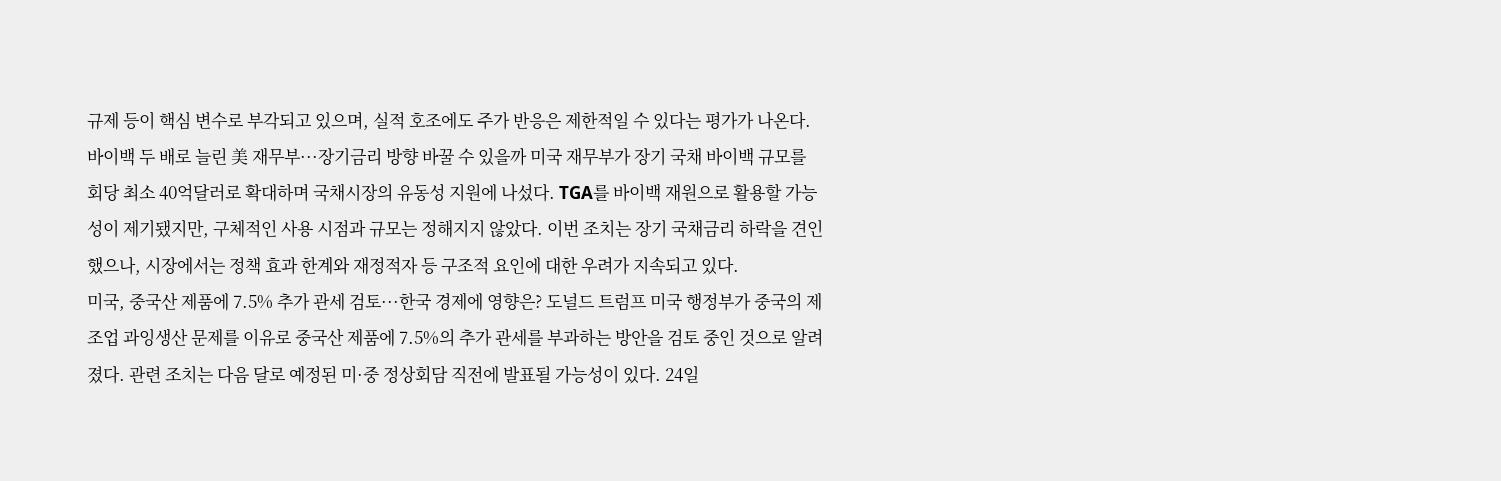규제 등이 핵심 변수로 부각되고 있으며, 실적 호조에도 주가 반응은 제한적일 수 있다는 평가가 나온다.
바이백 두 배로 늘린 美 재무부···장기금리 방향 바꿀 수 있을까 미국 재무부가 장기 국채 바이백 규모를 회당 최소 40억달러로 확대하며 국채시장의 유동성 지원에 나섰다. TGA를 바이백 재원으로 활용할 가능성이 제기됐지만, 구체적인 사용 시점과 규모는 정해지지 않았다. 이번 조치는 장기 국채금리 하락을 견인했으나, 시장에서는 정책 효과 한계와 재정적자 등 구조적 요인에 대한 우려가 지속되고 있다.
미국, 중국산 제품에 7.5% 추가 관세 검토···한국 경제에 영향은? 도널드 트럼프 미국 행정부가 중국의 제조업 과잉생산 문제를 이유로 중국산 제품에 7.5%의 추가 관세를 부과하는 방안을 검토 중인 것으로 알려졌다. 관련 조치는 다음 달로 예정된 미·중 정상회담 직전에 발표될 가능성이 있다. 24일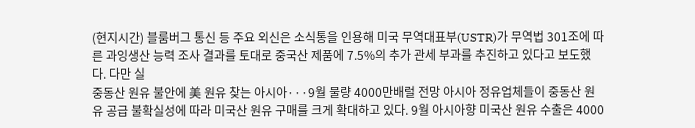(현지시간) 블룸버그 통신 등 주요 외신은 소식통을 인용해 미국 무역대표부(USTR)가 무역법 301조에 따른 과잉생산 능력 조사 결과를 토대로 중국산 제품에 7.5%의 추가 관세 부과를 추진하고 있다고 보도했다. 다만 실
중동산 원유 불안에 美 원유 찾는 아시아···9월 물량 4000만배럴 전망 아시아 정유업체들이 중동산 원유 공급 불확실성에 따라 미국산 원유 구매를 크게 확대하고 있다. 9월 아시아향 미국산 원유 수출은 4000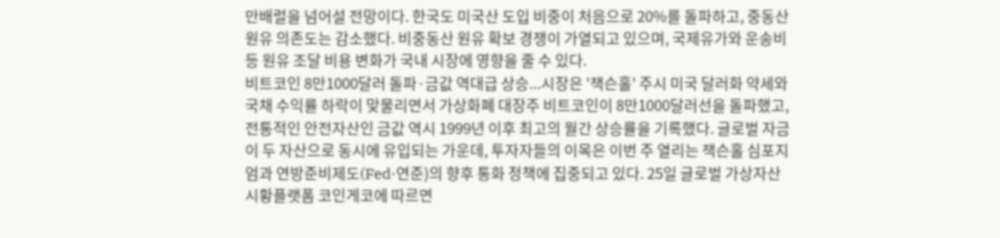만배럴을 넘어설 전망이다. 한국도 미국산 도입 비중이 처음으로 20%를 돌파하고, 중동산 원유 의존도는 감소했다. 비중동산 원유 확보 경쟁이 가열되고 있으며, 국제유가와 운송비 등 원유 조달 비용 변화가 국내 시장에 영향을 줄 수 있다.
비트코인 8만1000달러 돌파·금값 역대급 상승...시장은 '잭슨홀' 주시 미국 달러화 약세와 국채 수익률 하락이 맞물리면서 가상화폐 대장주 비트코인이 8만1000달러선을 돌파했고, 전통적인 안전자산인 금값 역시 1999년 이후 최고의 월간 상승률을 기록했다. 글로벌 자금이 두 자산으로 동시에 유입되는 가운데, 투자자들의 이목은 이번 주 열리는 잭슨홀 심포지엄과 연방준비제도(Fed·연준)의 향후 통화 정책에 집중되고 있다. 25일 글로벌 가상자산 시황플랫폼 코인게코에 따르면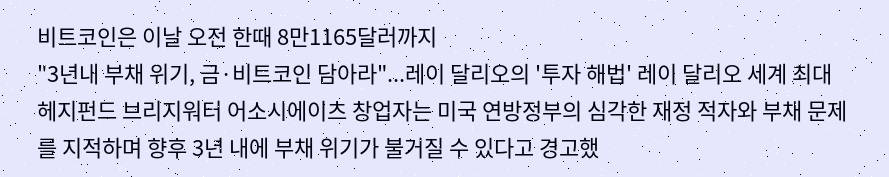비트코인은 이날 오전 한때 8만1165달러까지
"3년내 부채 위기, 금·비트코인 담아라"...레이 달리오의 '투자 해법' 레이 달리오 세계 최대 헤지펀드 브리지워터 어소시에이츠 창업자는 미국 연방정부의 심각한 재정 적자와 부채 문제를 지적하며 향후 3년 내에 부채 위기가 불거질 수 있다고 경고했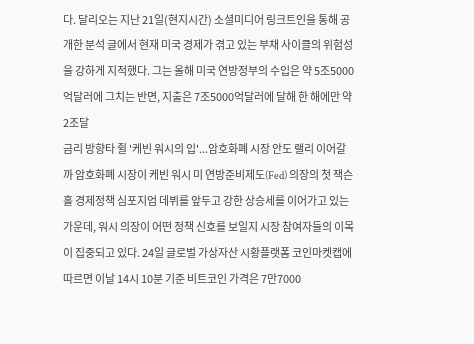다. 달리오는 지난 21일(현지시간) 소셜미디어 링크트인을 통해 공개한 분석 글에서 현재 미국 경제가 겪고 있는 부채 사이클의 위험성을 강하게 지적했다. 그는 올해 미국 연방정부의 수입은 약 5조5000억달러에 그치는 반면, 지출은 7조5000억달러에 달해 한 해에만 약 2조달
금리 방향타 쥘 '케빈 워시의 입'...암호화폐 시장 안도 랠리 이어갈까 암호화폐 시장이 케빈 워시 미 연방준비제도(Fed) 의장의 첫 잭슨홀 경제정책 심포지엄 데뷔를 앞두고 강한 상승세를 이어가고 있는 가운데, 워시 의장이 어떤 정책 신호를 보일지 시장 참여자들의 이목이 집중되고 있다. 24일 글로벌 가상자산 시황플랫폼 코인마켓캡에 따르면 이날 14시 10분 기준 비트코인 가격은 7만7000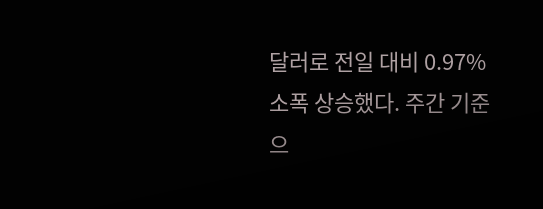달러로 전일 대비 0.97% 소폭 상승했다. 주간 기준으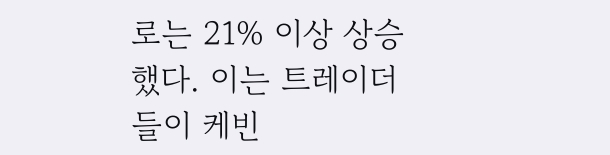로는 21% 이상 상승했다. 이는 트레이더들이 케빈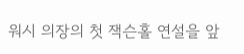워시 의장의 첫 잭슨홀 연설을 앞